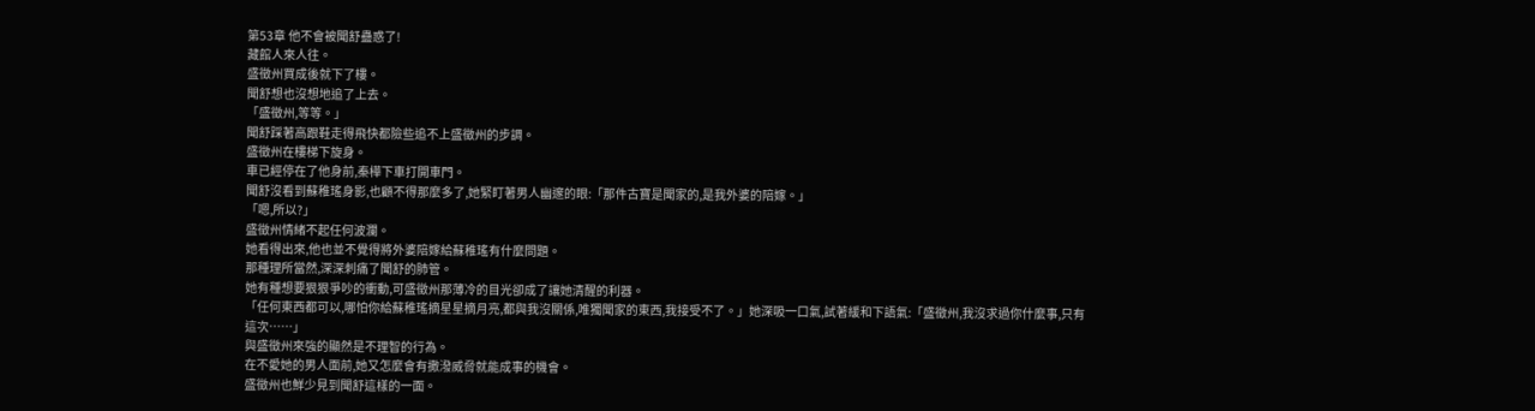第53章 他不會被聞舒蠱惑了!
藏館人來人往。
盛徵州買成後就下了樓。
聞舒想也沒想地追了上去。
「盛徵州,等等。」
聞舒踩著高跟鞋走得飛快都險些追不上盛徵州的步調。
盛徵州在樓梯下旋身。
車已經停在了他身前,秦樺下車打開車門。
聞舒沒看到蘇稚瑤身影,也顧不得那麼多了,她緊盯著男人幽邃的眼:「那件古寶是聞家的,是我外婆的陪嫁。」
「嗯,所以?」
盛徵州情緒不起任何波瀾。
她看得出來,他也並不覺得將外婆陪嫁給蘇稚瑤有什麼問題。
那種理所當然,深深刺痛了聞舒的肺管。
她有種想要狠狠爭吵的衝動,可盛徵州那薄冷的目光卻成了讓她清醒的利器。
「任何東西都可以,哪怕你給蘇稚瑤摘星星摘月亮,都與我沒關係,唯獨聞家的東西,我接受不了。」她深吸一口氣,試著緩和下語氣:「盛徵州,我沒求過你什麼事,只有這次……」
與盛徵州來強的顯然是不理智的行為。
在不愛她的男人面前,她又怎麼會有撒潑威脅就能成事的機會。
盛徵州也鮮少見到聞舒這樣的一面。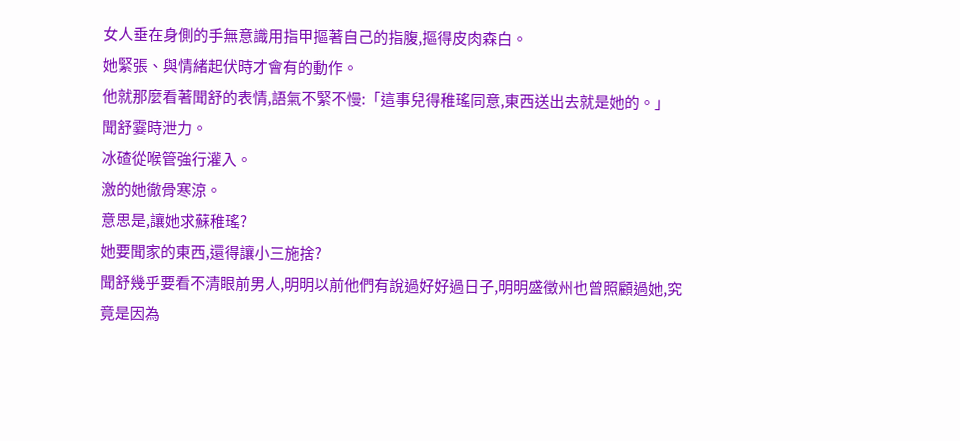女人垂在身側的手無意識用指甲摳著自己的指腹,摳得皮肉森白。
她緊張、與情緒起伏時才會有的動作。
他就那麼看著聞舒的表情,語氣不緊不慢:「這事兒得稚瑤同意,東西送出去就是她的。」
聞舒霎時泄力。
冰碴從喉管強行灌入。
激的她徹骨寒涼。
意思是,讓她求蘇稚瑤?
她要聞家的東西,還得讓小三施捨?
聞舒幾乎要看不清眼前男人,明明以前他們有說過好好過日子,明明盛徵州也曾照顧過她,究竟是因為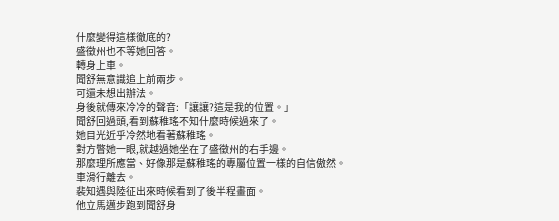什麼變得這樣徹底的?
盛徵州也不等她回答。
轉身上車。
聞舒無意識追上前兩步。
可還未想出辦法。
身後就傳來冷冷的聲音:「讓讓?這是我的位置。」
聞舒回過頭,看到蘇稚瑤不知什麼時候過來了。
她目光近乎冷然地看著蘇稚瑤。
對方瞥她一眼,就越過她坐在了盛徵州的右手邊。
那麼理所應當、好像那是蘇稚瑤的專屬位置一樣的自信傲然。
車滑行離去。
裴知遇與陸征出來時候看到了後半程畫面。
他立馬邁步跑到聞舒身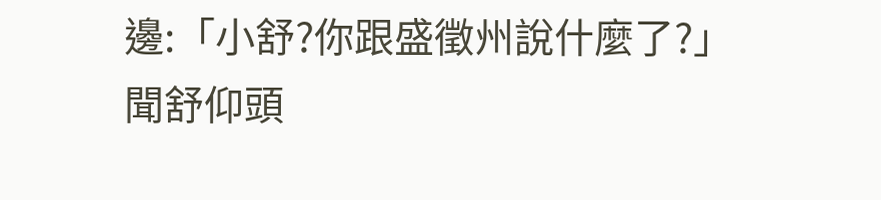邊:「小舒?你跟盛徵州說什麼了?」
聞舒仰頭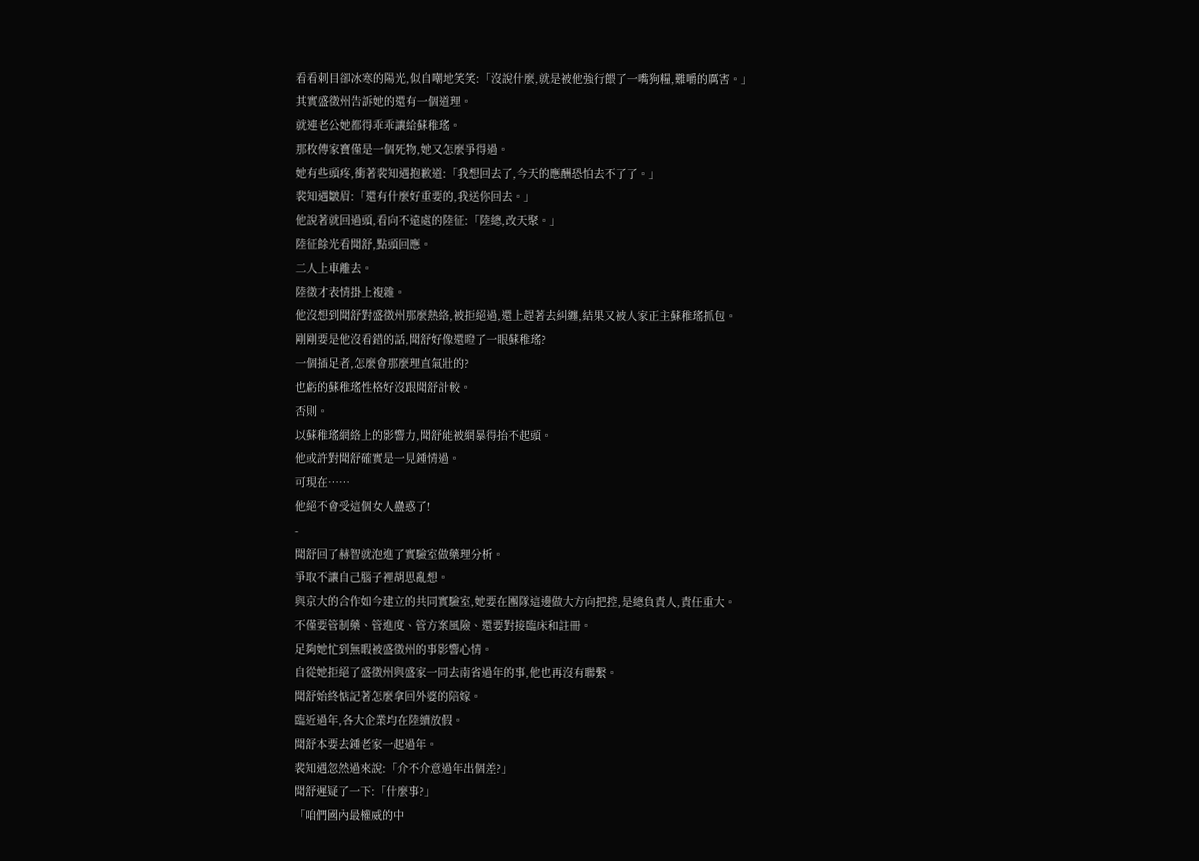看看刺目卻冰寒的陽光,似自嘲地笑笑:「沒說什麼,就是被他強行餵了一嘴狗糧,難嚼的厲害。」
其實盛徵州告訴她的還有一個道理。
就連老公她都得乖乖讓給蘇稚瑤。
那枚傳家寶僅是一個死物,她又怎麼爭得過。
她有些頭疼,衝著裴知遇抱歉道:「我想回去了,今天的應酬恐怕去不了了。」
裴知遇皺眉:「還有什麼好重要的,我送你回去。」
他說著就回過頭,看向不遠處的陸征:「陸總,改天聚。」
陸征餘光看聞舒,點頭回應。
二人上車離去。
陸徵才表情掛上複雜。
他沒想到聞舒對盛徵州那麼熱絡,被拒絕過,還上趕著去糾纏,結果又被人家正主蘇稚瑤抓包。
剛剛要是他沒看錯的話,聞舒好像還瞪了一眼蘇稚瑤?
一個插足者,怎麼會那麼理直氣壯的?
也虧的蘇稚瑤性格好沒跟聞舒計較。
否則。
以蘇稚瑤網絡上的影響力,聞舒能被網暴得抬不起頭。
他或許對聞舒確實是一見鍾情過。
可現在……
他絕不會受這個女人蠱惑了!
-
聞舒回了赫智就泡進了實驗室做藥理分析。
爭取不讓自己腦子裡胡思亂想。
與京大的合作如今建立的共同實驗室,她要在團隊這邊做大方向把控,是總負責人,責任重大。
不僅要管制藥、管進度、管方案風險、還要對接臨床和註冊。
足夠她忙到無暇被盛徵州的事影響心情。
自從她拒絕了盛徵州與盛家一同去南省過年的事,他也再沒有聯繫。
聞舒始終惦記著怎麼拿回外婆的陪嫁。
臨近過年,各大企業均在陸續放假。
聞舒本要去鍾老家一起過年。
裴知遇忽然過來說:「介不介意過年出個差?」
聞舒遲疑了一下:「什麼事?」
「咱們國內最權威的中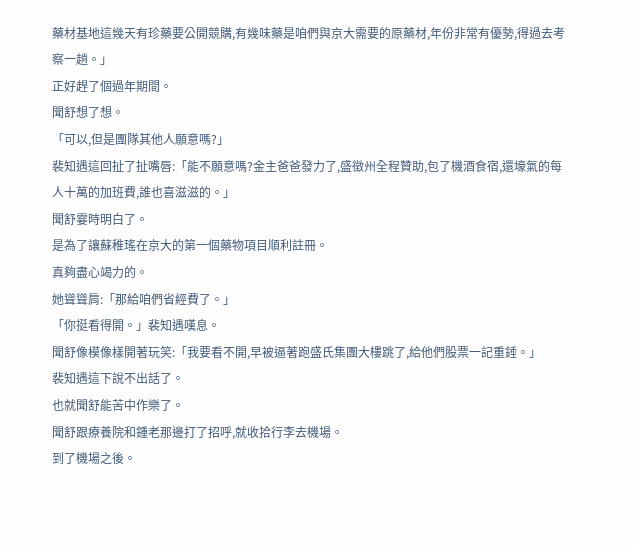藥材基地這幾天有珍藥要公開競購,有幾味藥是咱們與京大需要的原藥材,年份非常有優勢,得過去考察一趟。」
正好趕了個過年期間。
聞舒想了想。
「可以,但是團隊其他人願意嗎?」
裴知遇這回扯了扯嘴唇:「能不願意嗎?金主爸爸發力了,盛徵州全程贊助,包了機酒食宿,還壕氣的每人十萬的加班費,誰也喜滋滋的。」
聞舒霎時明白了。
是為了讓蘇稚瑤在京大的第一個藥物項目順利註冊。
真夠盡心竭力的。
她聳聳肩:「那給咱們省經費了。」
「你挺看得開。」裴知遇嘆息。
聞舒像模像樣開著玩笑:「我要看不開,早被逼著跑盛氏集團大樓跳了,給他們股票一記重錘。」
裴知遇這下說不出話了。
也就聞舒能苦中作樂了。
聞舒跟療養院和鍾老那邊打了招呼,就收拾行李去機場。
到了機場之後。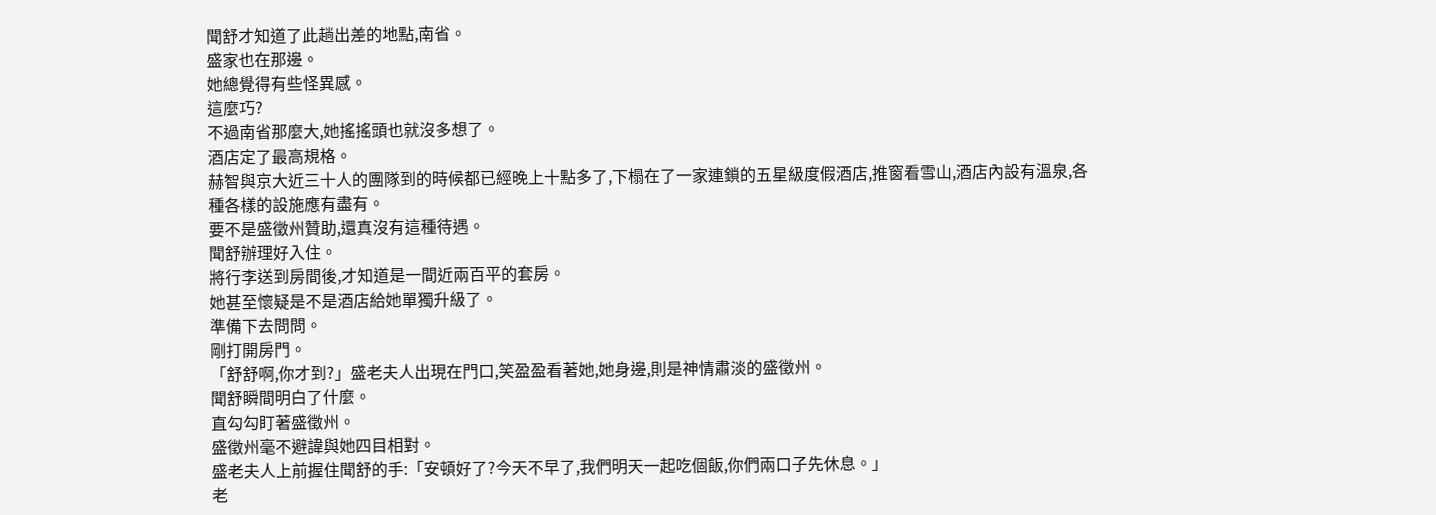聞舒才知道了此趟出差的地點,南省。
盛家也在那邊。
她總覺得有些怪異感。
這麼巧?
不過南省那麼大,她搖搖頭也就沒多想了。
酒店定了最高規格。
赫智與京大近三十人的團隊到的時候都已經晚上十點多了,下榻在了一家連鎖的五星級度假酒店,推窗看雪山,酒店內設有溫泉,各種各樣的設施應有盡有。
要不是盛徵州贊助,還真沒有這種待遇。
聞舒辦理好入住。
將行李送到房間後,才知道是一間近兩百平的套房。
她甚至懷疑是不是酒店給她單獨升級了。
準備下去問問。
剛打開房門。
「舒舒啊,你才到?」盛老夫人出現在門口,笑盈盈看著她,她身邊,則是神情肅淡的盛徵州。
聞舒瞬間明白了什麼。
直勾勾盯著盛徵州。
盛徵州毫不避諱與她四目相對。
盛老夫人上前握住聞舒的手:「安頓好了?今天不早了,我們明天一起吃個飯,你們兩口子先休息。」
老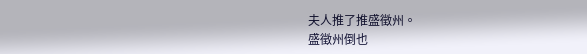夫人推了推盛徵州。
盛徵州倒也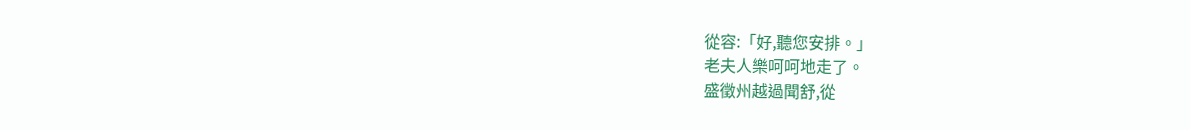從容:「好,聽您安排。」
老夫人樂呵呵地走了。
盛徵州越過聞舒,從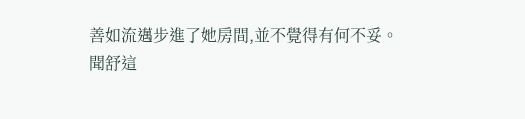善如流邁步進了她房間,並不覺得有何不妥。
聞舒這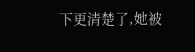下更清楚了,她被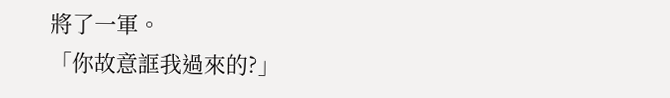將了一軍。
「你故意誆我過來的?」